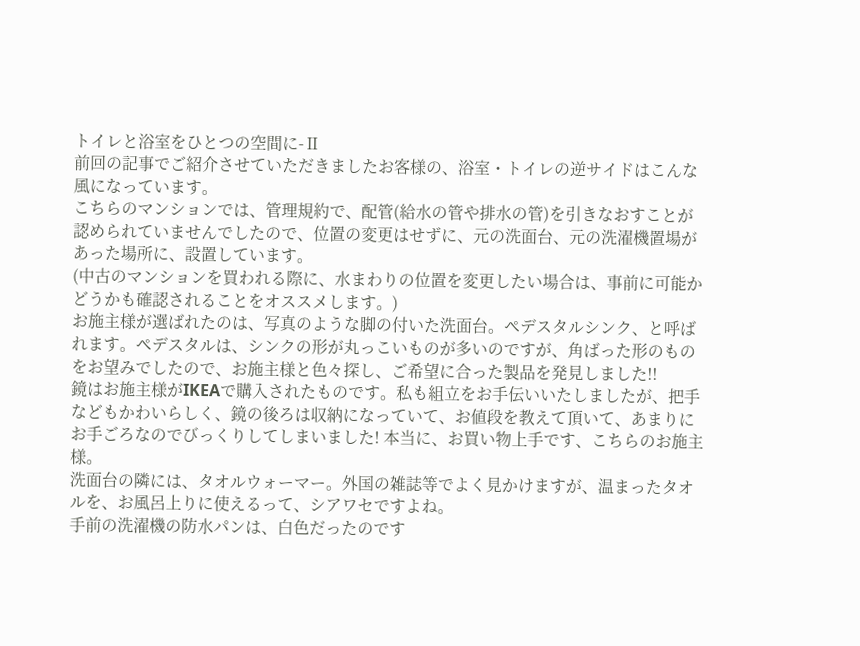トイレと浴室をひとつの空間に-Ⅱ
前回の記事でご紹介させていただきましたお客様の、浴室・トイレの逆サイドはこんな風になっています。
こちらのマンションでは、管理規約で、配管(給水の管や排水の管)を引きなおすことが認められていませんでしたので、位置の変更はせずに、元の洗面台、元の洗濯機置場があった場所に、設置しています。
(中古のマンションを買われる際に、水まわりの位置を変更したい場合は、事前に可能かどうかも確認されることをオススメします。)
お施主様が選ばれたのは、写真のような脚の付いた洗面台。ペデスタルシンク、と呼ばれます。ペデスタルは、シンクの形が丸っこいものが多いのですが、角ばった形のものをお望みでしたので、お施主様と色々探し、ご希望に合った製品を発見しました!!
鏡はお施主様がIKEAで購入されたものです。私も組立をお手伝いいたしましたが、把手などもかわいらしく、鏡の後ろは収納になっていて、お値段を教えて頂いて、あまりにお手ごろなのでびっくりしてしまいました! 本当に、お買い物上手です、こちらのお施主様。
洗面台の隣には、タオルウォーマー。外国の雑誌等でよく見かけますが、温まったタオルを、お風呂上りに使えるって、シアワセですよね。
手前の洗濯機の防水パンは、白色だったのです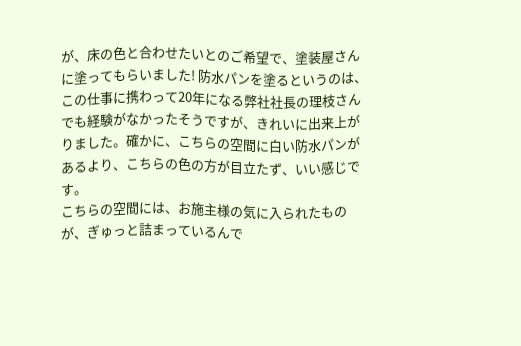が、床の色と合わせたいとのご希望で、塗装屋さんに塗ってもらいました! 防水パンを塗るというのは、この仕事に携わって20年になる弊社社長の理枝さんでも経験がなかったそうですが、きれいに出来上がりました。確かに、こちらの空間に白い防水パンがあるより、こちらの色の方が目立たず、いい感じです。
こちらの空間には、お施主様の気に入られたものが、ぎゅっと詰まっているんで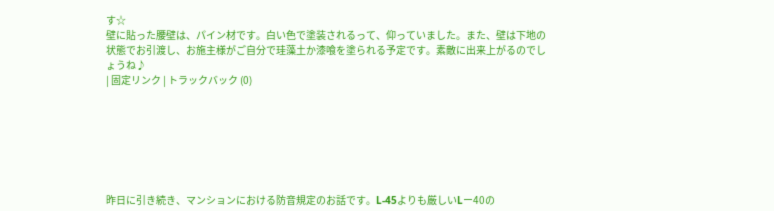す☆
壁に貼った腰壁は、パイン材です。白い色で塗装されるって、仰っていました。また、壁は下地の状態でお引渡し、お施主様がご自分で珪藻土か漆喰を塗られる予定です。素敵に出来上がるのでしょうね♪
| 固定リンク | トラックバック (0)







昨日に引き続き、マンションにおける防音規定のお話です。L-45よりも厳しいLー40の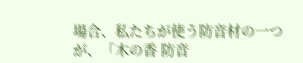場合、私たちが使う防音材の一つが、「木の香 防音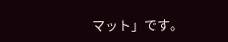マット」です。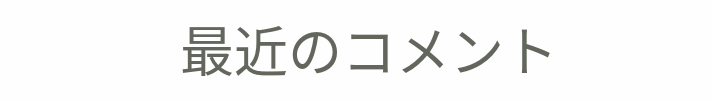最近のコメント